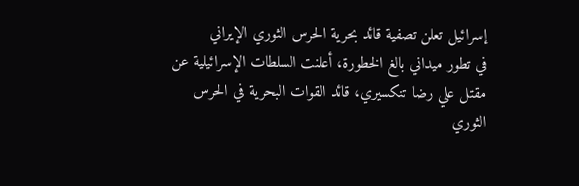إسرائيل تعلن تصفية قائد بحرية الحرس الثوري الإيراني
في تطور ميداني بالغ الخطورة، أعلنت السلطات الإسرائيلية عن مقتل علي رضا تنكسيري، قائد القوات البحرية في الحرس الثوري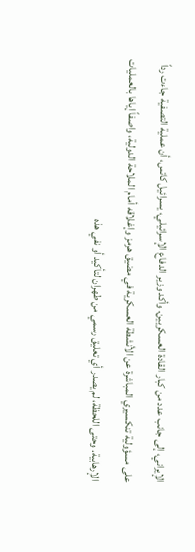الإيراني، إلى جانب عدد من كبار القادة العسكريين. وأكد وزير الدفاع الإسرائيلي، يسرائيل كاتس، أن عملية التصفية جاءت رداً على مسؤولية تنكسيري المباشرة عن الأنشطة العسكرية في مضيق هرمز وإغلاقه أمام الملاحة الدولية، واصفاً إياها بالعمليات الإرهابية. وحتى اللحظة، لم يصدر أي تعليق رسمي من طهران لتأكيد أو نفي هذه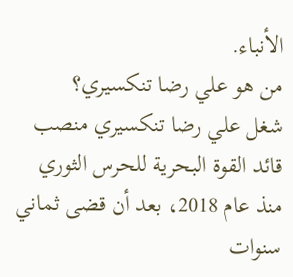الأنباء.
من هو علي رضا تنكسيري؟
شغل علي رضا تنكسيري منصب قائد القوة البحرية للحرس الثوري منذ عام 2018، بعد أن قضى ثماني سنوات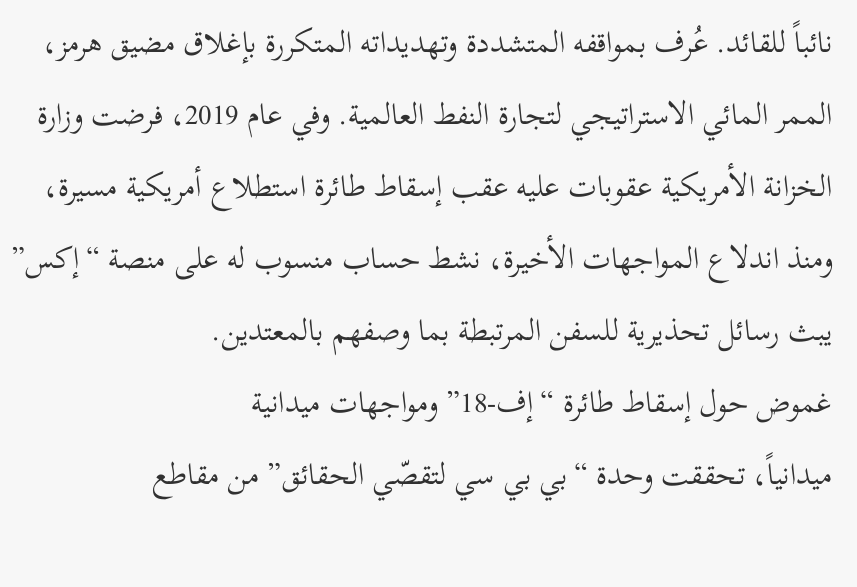نائباً للقائد. عُرف بمواقفه المتشددة وتهديداته المتكررة بإغلاق مضيق هرمز، الممر المائي الاستراتيجي لتجارة النفط العالمية. وفي عام 2019، فرضت وزارة الخزانة الأمريكية عقوبات عليه عقب إسقاط طائرة استطلاع أمريكية مسيرة، ومنذ اندلاع المواجهات الأخيرة، نشط حساب منسوب له على منصة “إكس” يبث رسائل تحذيرية للسفن المرتبطة بما وصفهم بالمعتدين.
غموض حول إسقاط طائرة “إف-18” ومواجهات ميدانية
ميدانياً، تحققت وحدة “بي بي سي لتقصّي الحقائق” من مقاطع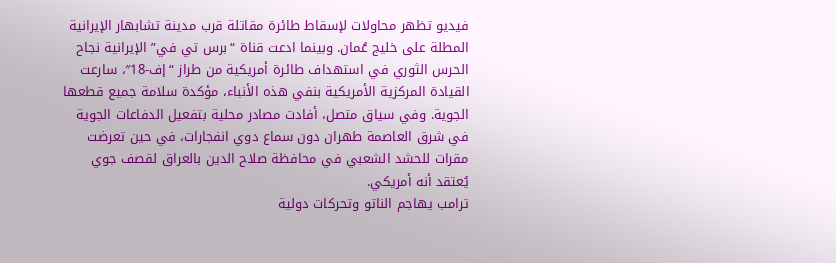فيديو تظهر محاولات لإسقاط طائرة مقاتلة قرب مدينة تشابهار الإيرانية المطلة على خليج عُمان. وبينما ادعت قناة “برس تي في” الإيرانية نجاح الحرس الثوري في استهداف طائرة أمريكية من طراز “إف-18″، سارعت القيادة المركزية الأمريكية بنفي هذه الأنباء، مؤكدة سلامة جميع قطعها الجوية. وفي سياق متصل، أفادت مصادر محلية بتفعيل الدفاعات الجوية في شرق العاصمة طهران دون سماع دوي انفجارات، في حين تعرضت مقرات للحشد الشعبي في محافظة صلاح الدين بالعراق لقصف جوي يُعتقد أنه أمريكي.
ترامب يهاجم الناتو وتحركات دولية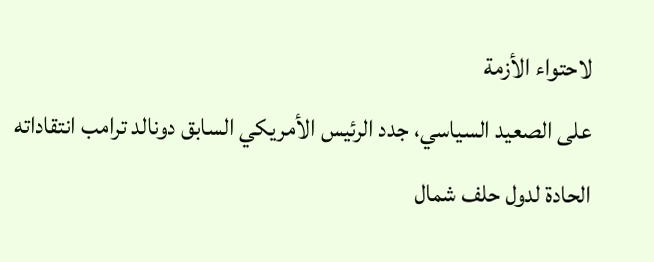لاحتواء الأزمة
على الصعيد السياسي، جدد الرئيس الأمريكي السابق دونالد ترامب انتقاداته الحادة لدول حلف شمال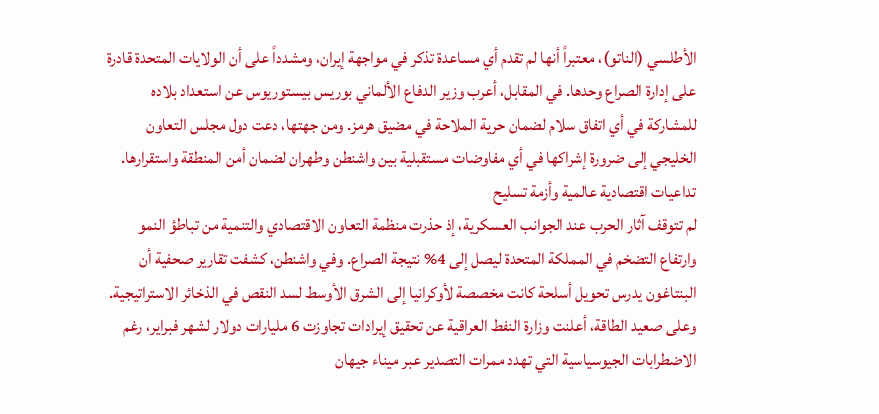الأطلسي (الناتو)، معتبراً أنها لم تقدم أي مساعدة تذكر في مواجهة إيران، ومشدداً على أن الولايات المتحدة قادرة على إدارة الصراع وحدها. في المقابل، أعرب وزير الدفاع الألماني بوريس بيستوريوس عن استعداد بلاده للمشاركة في أي اتفاق سلام لضمان حرية الملاحة في مضيق هرمز. ومن جهتها، دعت دول مجلس التعاون الخليجي إلى ضرورة إشراكها في أي مفاوضات مستقبلية بين واشنطن وطهران لضمان أمن المنطقة واستقرارها.
تداعيات اقتصادية عالمية وأزمة تسليح
لم تتوقف آثار الحرب عند الجوانب العسكرية، إذ حذرت منظمة التعاون الاقتصادي والتنمية من تباطؤ النمو وارتفاع التضخم في المملكة المتحدة ليصل إلى 4% نتيجة الصراع. وفي واشنطن، كشفت تقارير صحفية أن البنتاغون يدرس تحويل أسلحة كانت مخصصة لأوكرانيا إلى الشرق الأوسط لسد النقص في الذخائر الاستراتيجية. وعلى صعيد الطاقة، أعلنت وزارة النفط العراقية عن تحقيق إيرادات تجاوزت 6 مليارات دولار لشهر فبراير، رغم الاضطرابات الجيوسياسية التي تهدد ممرات التصدير عبر ميناء جيهان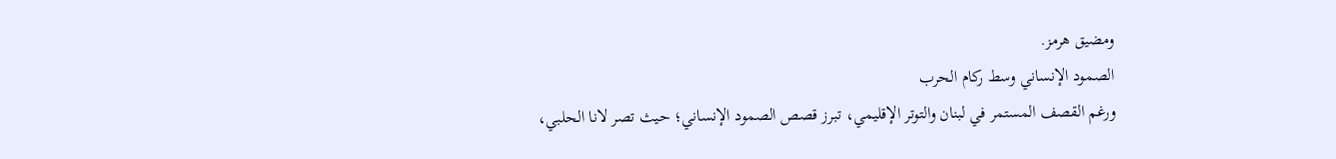ومضيق هرمز.
الصمود الإنساني وسط ركام الحرب
ورغم القصف المستمر في لبنان والتوتر الإقليمي، تبرز قصص الصمود الإنساني؛ حيث تصر لانا الحلبي،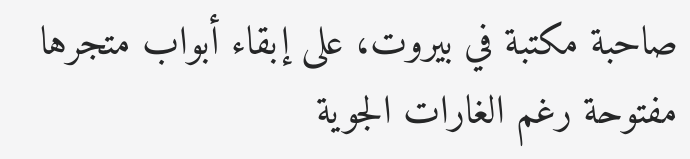صاحبة مكتبة في بيروت، على إبقاء أبواب متجرها مفتوحة رغم الغارات الجوية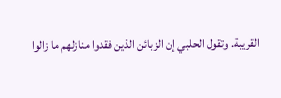القريبة. وتقول الحلبي إن الزبائن الذين فقدوا منازلهم ما زالوا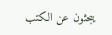يبحثون عن الكتب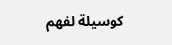كوسيلة لفهم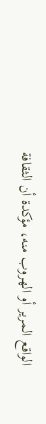الواقع المرير أو الهروب منه، مؤكدة أن الثقافة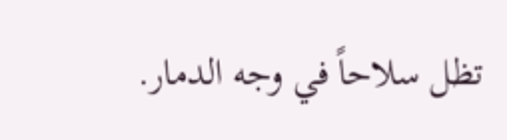تظل سلاحاً في وجه الدمار.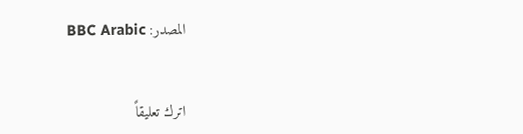المصدر: BBC Arabic


اترك تعليقاً